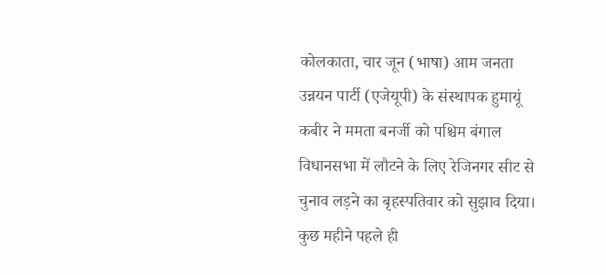कोलकाता, चार जून (भाषा) आम जनता उन्नयन पार्टी (एजेयूपी) के संस्थापक हुमायूं कबीर ने ममता बनर्जी को पश्चिम बंगाल विधानसभा में लौटने के लिए रेजिनगर सीट से चुनाव लड़ने का बृहस्पतिवार को सुझाव दिया। कुछ महीने पहले ही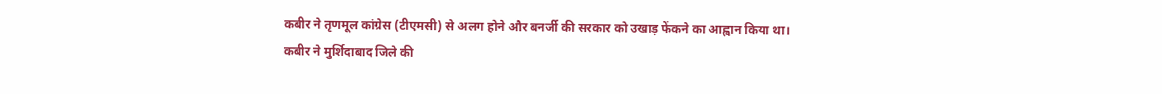कबीर ने तृणमूल कांग्रेस (टीएमसी) से अलग होने और बनर्जी की सरकार को उखाड़ फेंकने का आह्वान किया था।
कबीर ने मुर्शिदाबाद जिले की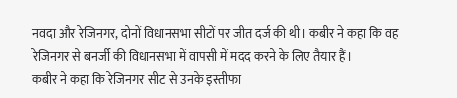नवदा और रेजिनगर, दोनों विधानसभा सीटों पर जीत दर्ज की थी। कबीर ने कहा कि वह रेजिनगर से बनर्जी की विधानसभा में वापसी में मदद करने के लिए तैयार हैं।
कबीर ने कहा कि रेजिनगर सीट से उनके इस्तीफा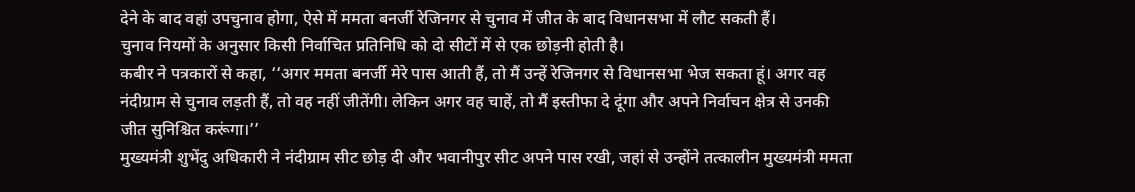देने के बाद वहां उपचुनाव होगा, ऐसे में ममता बनर्जी रेजिनगर से चुनाव में जीत के बाद विधानसभा में लौट सकती हैं।
चुनाव नियमों के अनुसार किसी निर्वाचित प्रतिनिधि को दो सीटों में से एक छोड़नी होती है।
कबीर ने पत्रकारों से कहा, ‘‘अगर ममता बनर्जी मेरे पास आती हैं, तो मैं उन्हें रेजिनगर से विधानसभा भेज सकता हूं। अगर वह नंदीग्राम से चुनाव लड़ती हैं, तो वह नहीं जीतेंगी। लेकिन अगर वह चाहें, तो मैं इस्तीफा दे दूंगा और अपने निर्वाचन क्षेत्र से उनकी जीत सुनिश्चित करूंगा।’’
मुख्यमंत्री शुभेंदु अधिकारी ने नंदीग्राम सीट छोड़ दी और भवानीपुर सीट अपने पास रखी, जहां से उन्होंने तत्कालीन मुख्यमंत्री ममता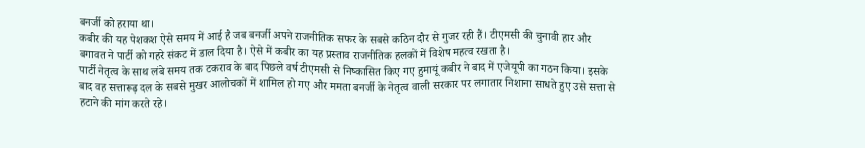बनर्जी को हराया था।
कबीर की यह पेशकश ऐसे समय में आई है जब बनर्जी अपने राजनीतिक सफर के सबसे कठिन दौर से गुजर रही हैं। टीएमसी की चुनावी हार और बगावत ने पार्टी को गहरे संकट में डाल दिया है। ऐसे में कबीर का यह प्रस्ताव राजनीतिक हलकों में विशेष महत्व रखता है।
पार्टी नेतृत्व के साथ लंबे समय तक टकराव के बाद पिछले वर्ष टीएमसी से निष्कासित किए गए हुमायूं कबीर ने बाद में एजेयूपी का गठन किया। इसके बाद वह सत्तारूढ़ दल के सबसे मुखर आलोचकों में शामिल हो गए और ममता बनर्जी के नेतृत्व वाली सरकार पर लगातार निशाना साधते हुए उसे सत्ता से हटाने की मांग करते रहे।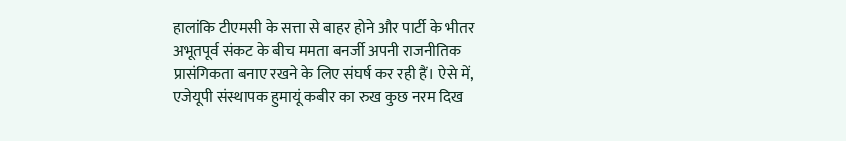हालांकि टीएमसी के सत्ता से बाहर होने और पार्टी के भीतर अभूतपूर्व संकट के बीच ममता बनर्जी अपनी राजनीतिक प्रासंगिकता बनाए रखने के लिए संघर्ष कर रही हैं। ऐसे में, एजेयूपी संस्थापक हुमायूं कबीर का रुख कुछ नरम दिख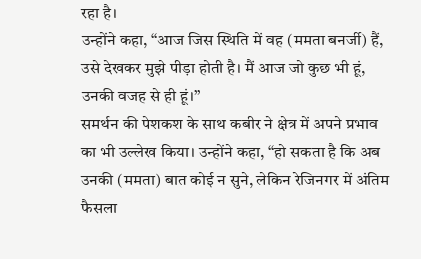रहा है।
उन्होंने कहा, ‘‘आज जिस स्थिति में वह (ममता बनर्जी) हैं, उसे देखकर मुझे पीड़ा होती है। मैं आज जो कुछ भी हूं, उनकी वजह से ही हूं।’’
समर्थन की पेशकश के साथ कबीर ने क्षेत्र में अपने प्रभाव का भी उल्लेख किया। उन्होंने कहा, ‘‘हो सकता है कि अब उनकी (ममता) बात कोई न सुने, लेकिन रेजिनगर में अंतिम फैसला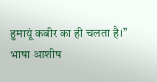हुमायूं कबीर का ही चलता है।’’
भाषा आशीष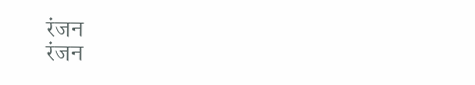रंजन
रंजन